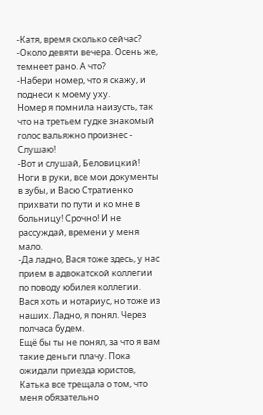-Катя, время сколько сейчас?
-Около девяти вечера. Осень же, темнеет рано. А что?
-Набери номер, что я скажу, и поднеси к моему уху.
Номер я помнила наизусть, так что на третьем гудке знакомый голос вальяжно произнес - Слушаю!
-Вот и слушай, Беловицкий! Ноги в руки, все мои документы в зубы, и Васю Стратиенко прихвати по пути и ко мне в больницу! Срочно! И не рассуждай, времени у меня мало.
-Да ладно, Вася тоже здесь, у нас прием в адвокатской коллегии по поводу юбилея коллегии. Вася хоть и нотариус, но тоже из наших. Ладно, я понял. Через полчаса будем.
Ещё бы ты не понял, за что я вам такие деньги плачу. Пока ожидали приезда юристов, Катька все трещала о том, что меня обязательно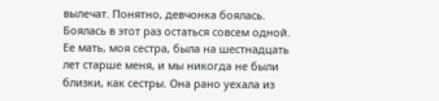вылечат. Понятно, девчонка боялась. Боялась в этот раз остаться совсем одной. Ее мать, моя сестра, была на шестнадцать лет старше меня, и мы никогда не были близки, как сестры. Она рано уехала из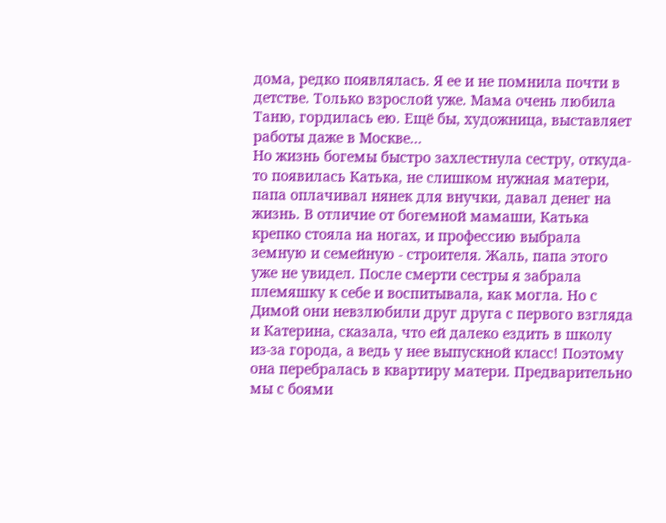дома, редко появлялась. Я ее и не помнила почти в детстве. Только взрослой уже. Мама очень любила Таню, гордилась ею. Ещё бы, художница, выставляет работы даже в Москве...
Но жизнь богемы быстро захлестнула сестру, откуда-то появилась Катька, не слишком нужная матери, папа оплачивал нянек для внучки, давал денег на жизнь. В отличие от богемной мамаши, Катька крепко стояла на ногах, и профессию выбрала земную и семейную - строителя. Жаль, папа этого уже не увидел. После смерти сестры я забрала племяшку к себе и воспитывала, как могла. Но с Димой они невзлюбили друг друга с первого взгляда и Катерина, сказала, что ей далеко ездить в школу из-за города, а ведь у нее выпускной класс! Поэтому она перебралась в квартиру матери. Предварительно мы с боями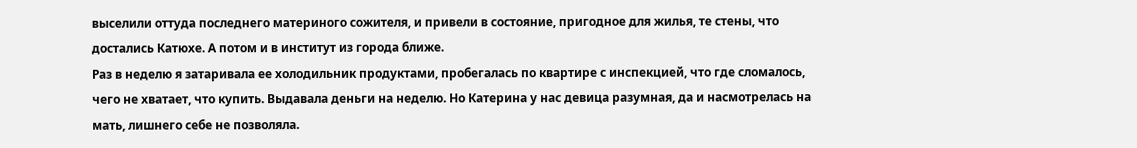выселили оттуда последнего материного сожителя, и привели в состояние, пригодное для жилья, те стены, что достались Катюхе. А потом и в институт из города ближе.
Раз в неделю я затаривала ее холодильник продуктами, пробегалась по квартире с инспекцией, что где сломалось, чего не хватает, что купить. Выдавала деньги на неделю. Но Катерина у нас девица разумная, да и насмотрелась на мать, лишнего себе не позволяла.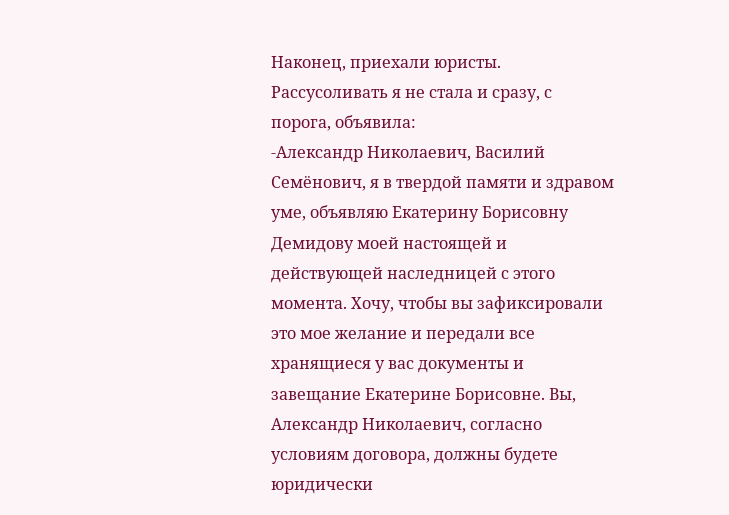Наконец, приехали юристы. Рассусоливать я не стала и сразу, с порога, объявила:
-Александр Николаевич, Василий Семёнович, я в твердой памяти и здравом уме, объявляю Екатерину Борисовну Демидову моей настоящей и действующей наследницей с этого момента. Хочу, чтобы вы зафиксировали это мое желание и передали все хранящиеся у вас документы и завещание Екатерине Борисовне. Вы, Александр Николаевич, согласно условиям договора, должны будете юридически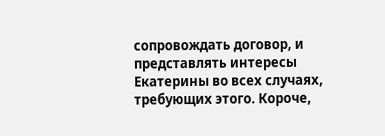сопровождать договор, и представлять интересы Екатерины во всех случаях, требующих этого. Короче,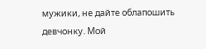мужики, не дайте облапошить девчонку. Мой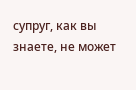супруг, как вы знаете, не может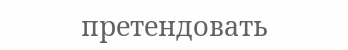претендовать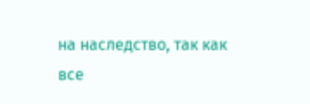на наследство, так как все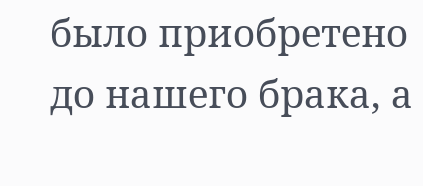было приобретено до нашего брака, а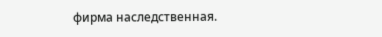фирма наследственная.